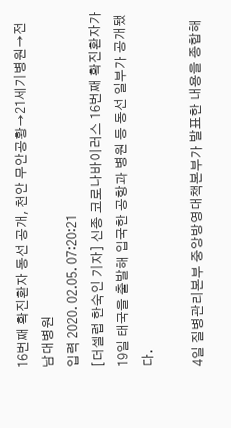16번째 확진환자 동선 공개, 천안 무안공황→21세기병원→전남대병원
입력 2020. 02.05. 07:20:21
[더셀럽 한숙인 기자] 신종 코로나바이러스 16번째 확진환자가 19일 태국을 출발해 입국한 공항과 병원 등 동선 일부가 공개됐다.

4일 질병관리본부 중앙방영대책본부가 발표한 내용을 종합해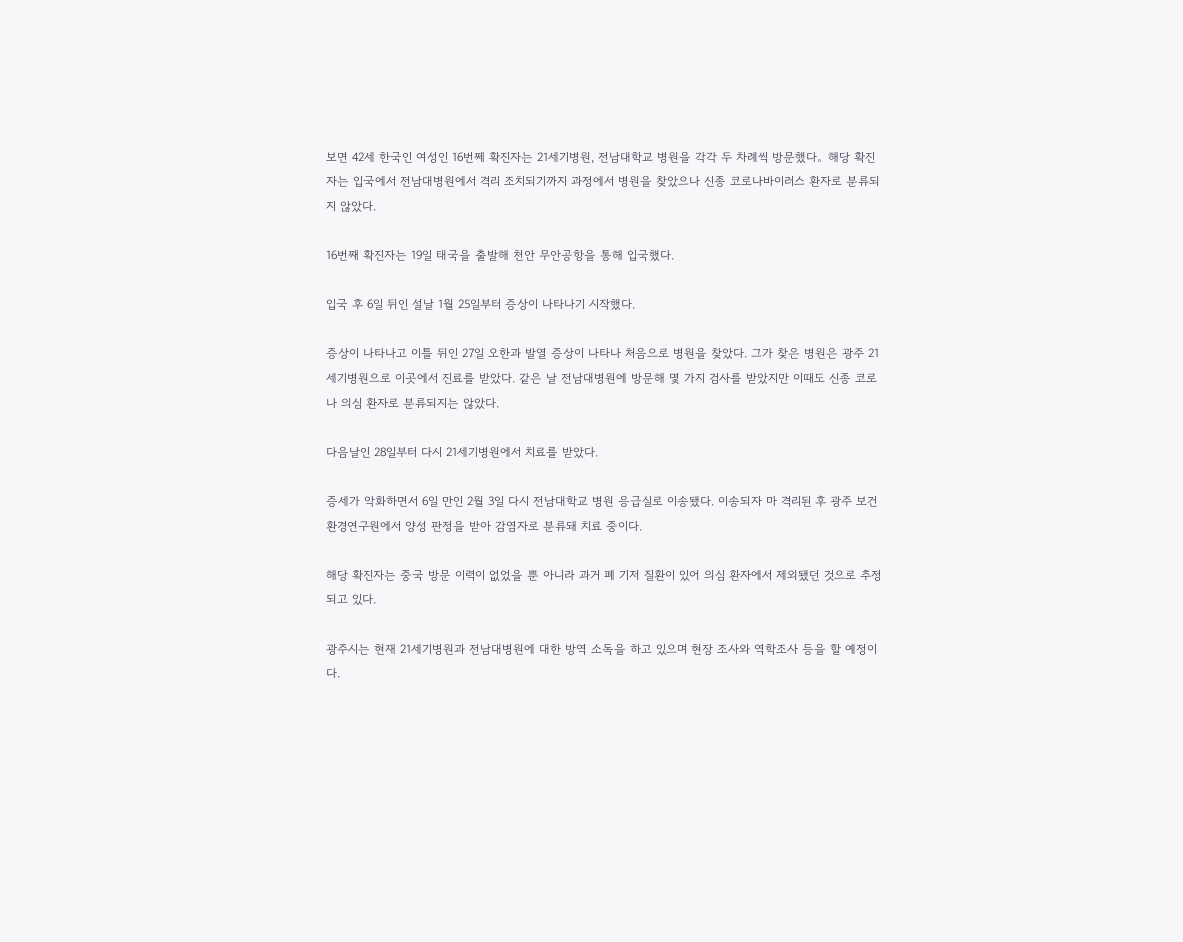보면 42세 한국인 여성인 16번쩨 확진자는 21세기병원, 전남대학교 병원을 각각 두 차례씩 방문했다。해당 확진자는 입국에서 전남대병원에서 격리 조치되기까지 과정에서 병원을 찾았으나 신종 코로나바이러스 환자로 분류되지 않았다.

16번째 확진자는 19일 태국을 출발해 천안 무안공항을 통해 입국했다.

입국 후 6일 뒤인 설날 1월 25일부터 증상이 나타나기 시작했다.

증상이 나타나고 이틀 뒤인 27일 오한과 발열 증상이 나타나 처음으로 병원을 찾았다. 그가 찾은 병원은 광주 21세기병원으로 이곳에서 진료를 받았다. 같은 날 전남대병원에 방문해 몇 가지 검사를 받았지만 이때도 신종 코로나 의심 환자로 분류되지는 않았다.

다음날인 28일부터 다시 21세기병원에서 치료를 받았다.

증세가 악화하면서 6일 만인 2월 3일 다시 전남대학교 병원 응급실로 이송됐다. 이송되자 마 격리된 후 광주 보건환경연구원에서 양성 판정을 받아 감염자로 분류돼 치료 중이다.

해당 확진자는 중국 방문 이력이 없었을 뿐 아니라 과거 폐 기저 질환이 있어 의심 환자에서 제외됐던 것으로 추정되고 있다.

광주시는 현재 21세기병원과 전남대병원에 대한 방역 소독을 하고 있으며 현장 조사와 역학조사 등을 할 예정이다.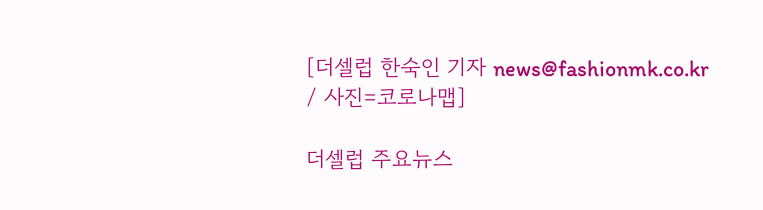[더셀럽 한숙인 기자 news@fashionmk.co.kr / 사진=코로나맵]

더셀럽 주요뉴스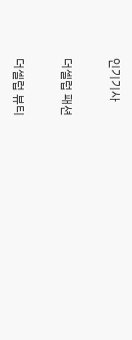인기기사

더셀럽 패션

더셀럽 뷰티